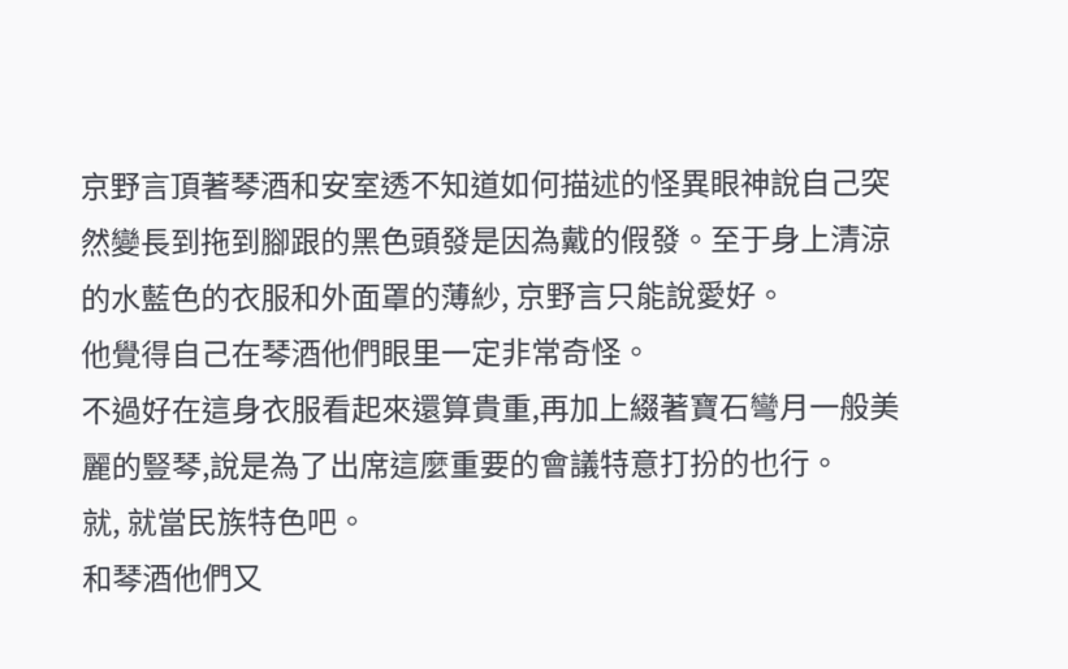京野言頂著琴酒和安室透不知道如何描述的怪異眼神說自己突然變長到拖到腳跟的黑色頭發是因為戴的假發。至于身上清涼的水藍色的衣服和外面罩的薄紗, 京野言只能說愛好。
他覺得自己在琴酒他們眼里一定非常奇怪。
不過好在這身衣服看起來還算貴重,再加上綴著寶石彎月一般美麗的豎琴,說是為了出席這麼重要的會議特意打扮的也行。
就, 就當民族特色吧。
和琴酒他們又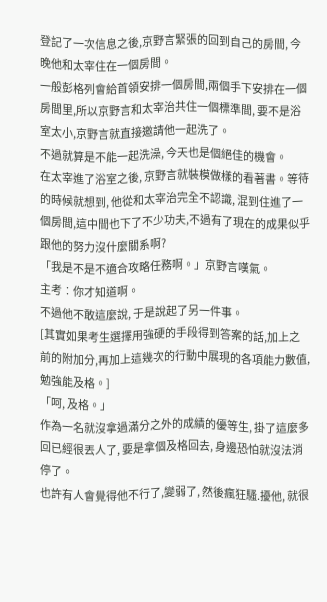登記了一次信息之後,京野言緊張的回到自己的房間, 今晚他和太宰住在一個房間。
一般彭格列會給首領安排一個房間,兩個手下安排在一個房間里,所以京野言和太宰治共住一個標準間, 要不是浴室太小,京野言就直接邀請他一起洗了。
不過就算是不能一起洗澡, 今天也是個絕佳的機會。
在太宰進了浴室之後, 京野言就裝模做樣的看著書。等待的時候就想到, 他從和太宰治完全不認識, 混到住進了一個房間,這中間也下了不少功夫,不過有了現在的成果似乎跟他的努力沒什麼關系啊?
「我是不是不適合攻略任務啊。」京野言嘆氣。
主考︰你才知道啊。
不過他不敢這麼說, 于是說起了另一件事。
[其實如果考生選擇用強硬的手段得到答案的話,加上之前的附加分,再加上這幾次的行動中展現的各項能力數值,勉強能及格。]
「呵, 及格。」
作為一名就沒拿過滿分之外的成績的優等生, 掛了這麼多回已經很丟人了, 要是拿個及格回去, 身邊恐怕就沒法消停了。
也許有人會覺得他不行了,變弱了, 然後瘋狂騷.擾他, 就很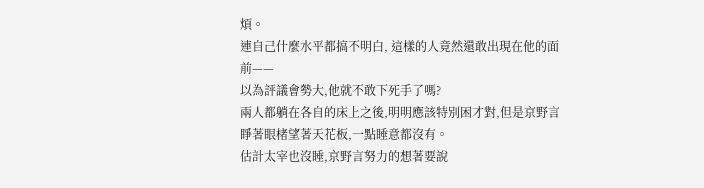煩。
連自己什麼水平都搞不明白, 這樣的人竟然還敢出現在他的面前——
以為評議會勢大,他就不敢下死手了嗎?
兩人都躺在各自的床上之後,明明應該特別困才對,但是京野言睜著眼楮望著天花板,一點睡意都沒有。
估計太宰也沒睡,京野言努力的想著要說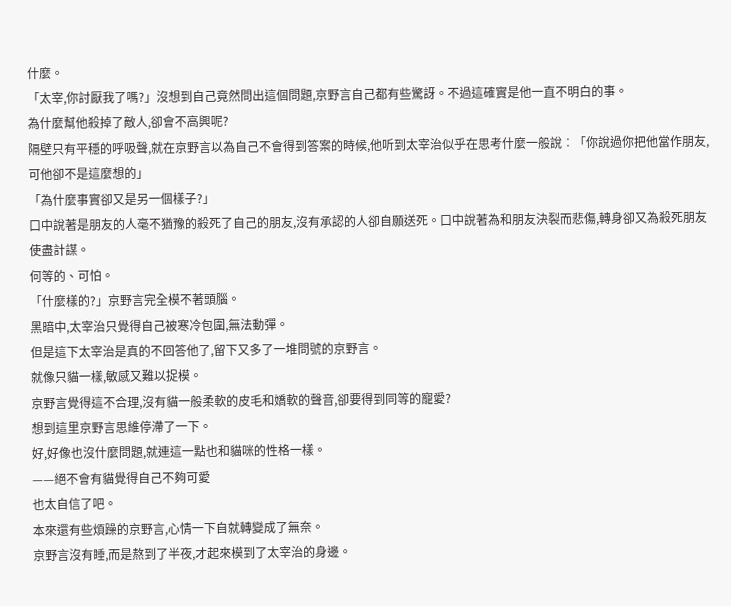什麼。
「太宰,你討厭我了嗎?」沒想到自己竟然問出這個問題,京野言自己都有些驚訝。不過這確實是他一直不明白的事。
為什麼幫他殺掉了敵人,卻會不高興呢?
隔壁只有平穩的呼吸聲,就在京野言以為自己不會得到答案的時候,他听到太宰治似乎在思考什麼一般說︰「你說過你把他當作朋友,可他卻不是這麼想的」
「為什麼事實卻又是另一個樣子?」
口中說著是朋友的人毫不猶豫的殺死了自己的朋友,沒有承認的人卻自願送死。口中說著為和朋友決裂而悲傷,轉身卻又為殺死朋友使盡計謀。
何等的、可怕。
「什麼樣的?」京野言完全模不著頭腦。
黑暗中,太宰治只覺得自己被寒冷包圍,無法動彈。
但是這下太宰治是真的不回答他了,留下又多了一堆問號的京野言。
就像只貓一樣,敏感又難以捉模。
京野言覺得這不合理,沒有貓一般柔軟的皮毛和嬌軟的聲音,卻要得到同等的寵愛?
想到這里京野言思維停滯了一下。
好,好像也沒什麼問題,就連這一點也和貓咪的性格一樣。
——絕不會有貓覺得自己不夠可愛
也太自信了吧。
本來還有些煩躁的京野言,心情一下自就轉變成了無奈。
京野言沒有睡,而是熬到了半夜,才起來模到了太宰治的身邊。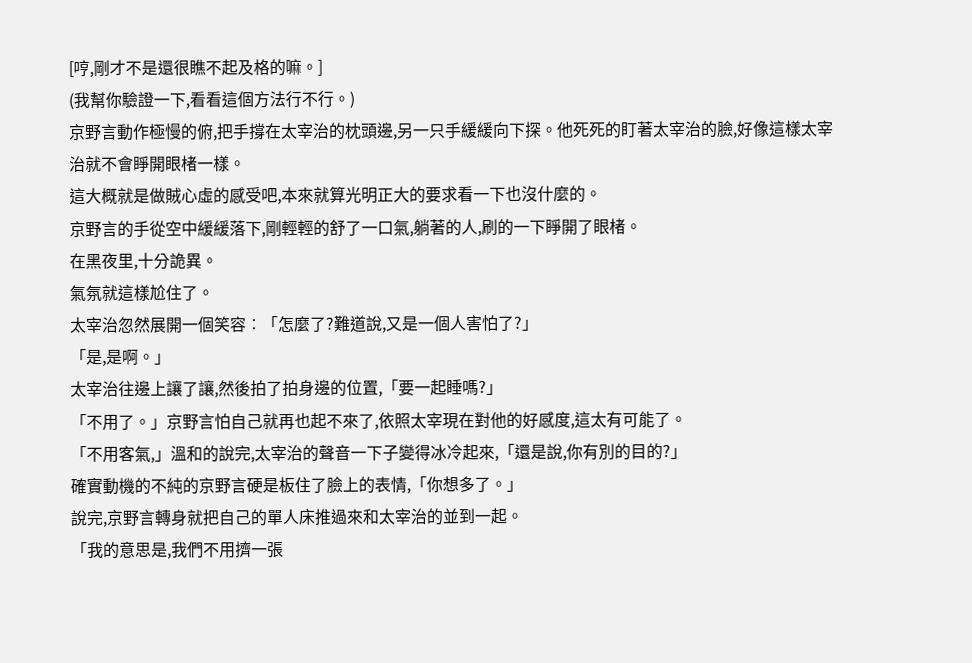[哼,剛才不是還很瞧不起及格的嘛。]
(我幫你驗證一下,看看這個方法行不行。)
京野言動作極慢的俯,把手撐在太宰治的枕頭邊,另一只手緩緩向下探。他死死的盯著太宰治的臉,好像這樣太宰治就不會睜開眼楮一樣。
這大概就是做賊心虛的感受吧,本來就算光明正大的要求看一下也沒什麼的。
京野言的手從空中緩緩落下,剛輕輕的舒了一口氣,躺著的人,刷的一下睜開了眼楮。
在黑夜里,十分詭異。
氣氛就這樣尬住了。
太宰治忽然展開一個笑容︰「怎麼了?難道說,又是一個人害怕了?」
「是,是啊。」
太宰治往邊上讓了讓,然後拍了拍身邊的位置,「要一起睡嗎?」
「不用了。」京野言怕自己就再也起不來了,依照太宰現在對他的好感度,這太有可能了。
「不用客氣,」溫和的說完,太宰治的聲音一下子變得冰冷起來,「還是說,你有別的目的?」
確實動機的不純的京野言硬是板住了臉上的表情,「你想多了。」
說完,京野言轉身就把自己的單人床推過來和太宰治的並到一起。
「我的意思是,我們不用擠一張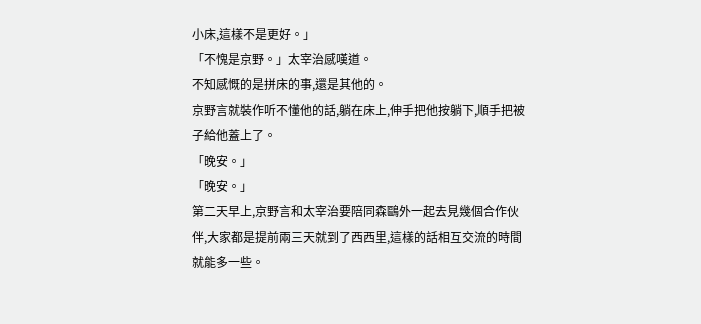小床,這樣不是更好。」
「不愧是京野。」太宰治感嘆道。
不知感慨的是拼床的事,還是其他的。
京野言就裝作听不懂他的話,躺在床上,伸手把他按躺下,順手把被子給他蓋上了。
「晚安。」
「晚安。」
第二天早上,京野言和太宰治要陪同森鷗外一起去見幾個合作伙伴,大家都是提前兩三天就到了西西里,這樣的話相互交流的時間就能多一些。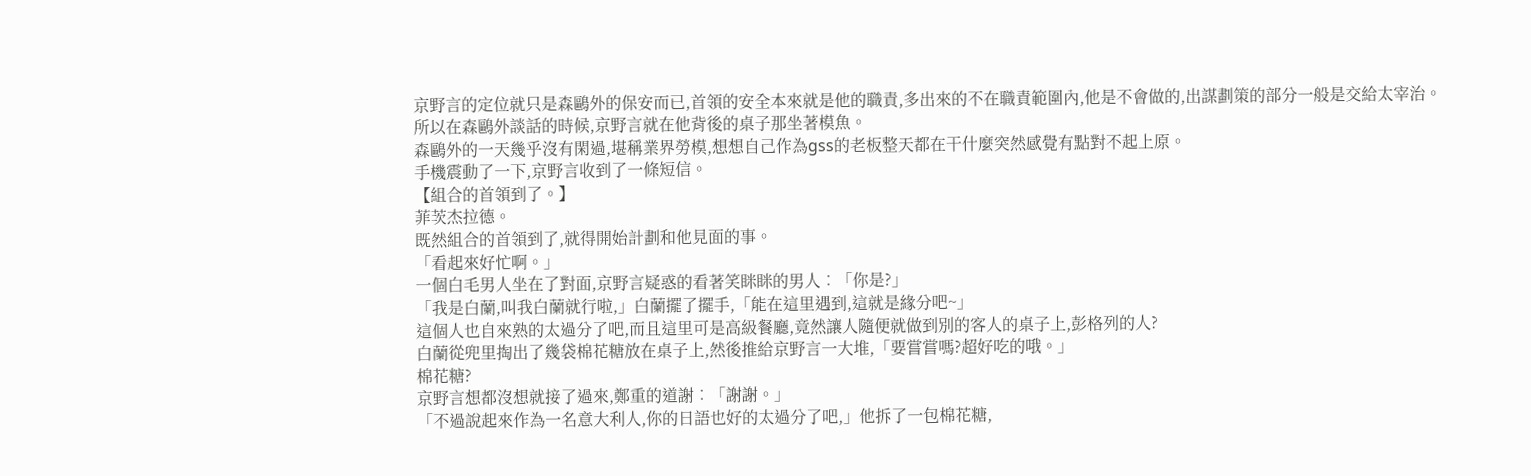京野言的定位就只是森鷗外的保安而已,首領的安全本來就是他的職責,多出來的不在職責範圍內,他是不會做的,出謀劃策的部分一般是交給太宰治。
所以在森鷗外談話的時候,京野言就在他背後的桌子那坐著模魚。
森鷗外的一天幾乎沒有閑過,堪稱業界勞模,想想自己作為gss的老板整天都在干什麼突然感覺有點對不起上原。
手機震動了一下,京野言收到了一條短信。
【組合的首領到了。】
菲茨杰拉德。
既然組合的首領到了,就得開始計劃和他見面的事。
「看起來好忙啊。」
一個白毛男人坐在了對面,京野言疑惑的看著笑眯眯的男人︰「你是?」
「我是白蘭,叫我白蘭就行啦,」白蘭擺了擺手,「能在這里遇到,這就是緣分吧~」
這個人也自來熟的太過分了吧,而且這里可是高級餐廳,竟然讓人隨便就做到別的客人的桌子上,彭格列的人?
白蘭從兜里掏出了幾袋棉花糖放在桌子上,然後推給京野言一大堆,「要嘗嘗嗎?超好吃的哦。」
棉花糖?
京野言想都沒想就接了過來,鄭重的道謝︰「謝謝。」
「不過說起來作為一名意大利人,你的日語也好的太過分了吧,」他拆了一包棉花糖,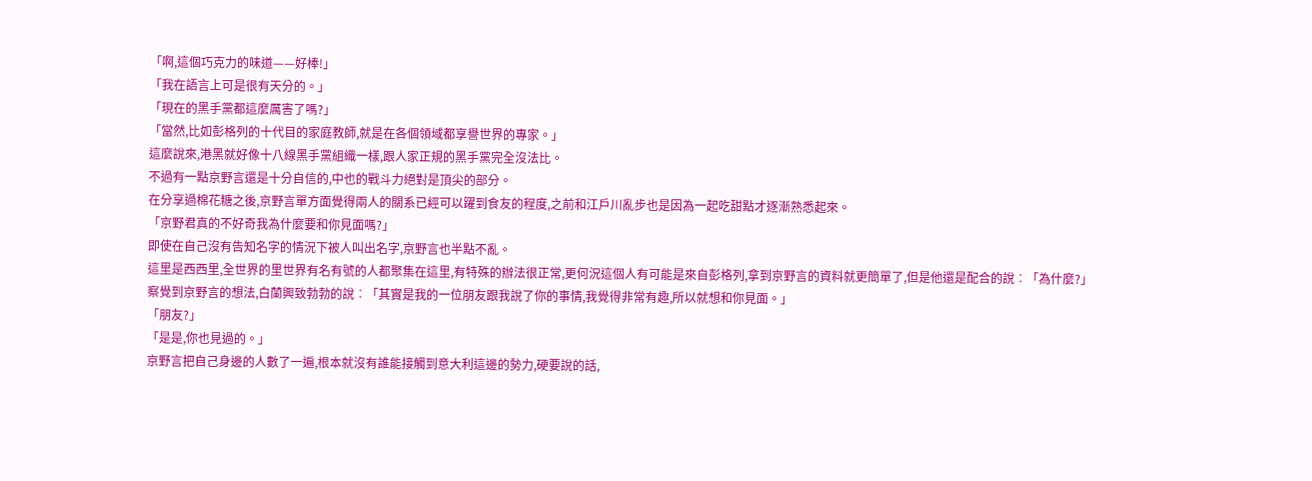「啊,這個巧克力的味道——好棒!」
「我在語言上可是很有天分的。」
「現在的黑手黨都這麼厲害了嗎?」
「當然,比如彭格列的十代目的家庭教師,就是在各個領域都享譽世界的專家。」
這麼說來,港黑就好像十八線黑手黨組織一樣,跟人家正規的黑手黨完全沒法比。
不過有一點京野言還是十分自信的,中也的戰斗力絕對是頂尖的部分。
在分享過棉花糖之後,京野言單方面覺得兩人的關系已經可以躍到食友的程度,之前和江戶川亂步也是因為一起吃甜點才逐漸熟悉起來。
「京野君真的不好奇我為什麼要和你見面嗎?」
即使在自己沒有告知名字的情況下被人叫出名字,京野言也半點不亂。
這里是西西里,全世界的里世界有名有號的人都聚集在這里,有特殊的辦法很正常,更何況這個人有可能是來自彭格列,拿到京野言的資料就更簡單了,但是他還是配合的說︰「為什麼?」
察覺到京野言的想法,白蘭興致勃勃的說︰「其實是我的一位朋友跟我說了你的事情,我覺得非常有趣,所以就想和你見面。」
「朋友?」
「是是,你也見過的。」
京野言把自己身邊的人數了一遍,根本就沒有誰能接觸到意大利這邊的勢力,硬要說的話,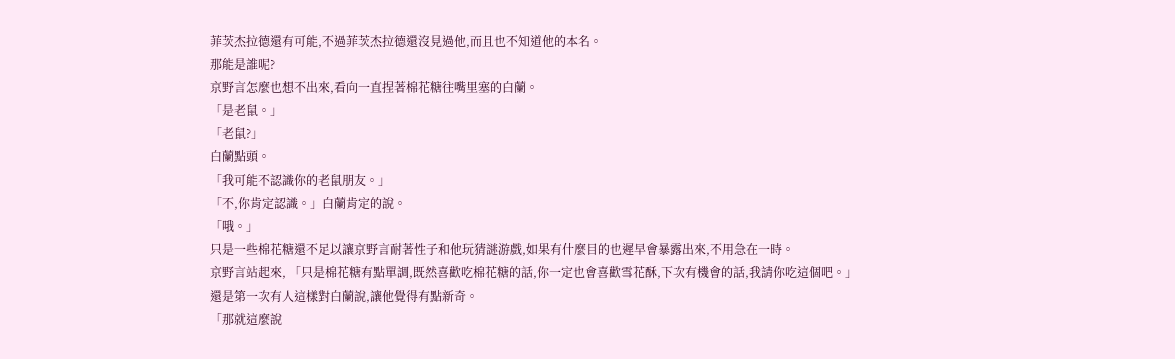菲茨杰拉德還有可能,不過菲茨杰拉德還沒見過他,而且也不知道他的本名。
那能是誰呢?
京野言怎麼也想不出來,看向一直捏著棉花糖往嘴里塞的白蘭。
「是老鼠。」
「老鼠?」
白蘭點頭。
「我可能不認識你的老鼠朋友。」
「不,你肯定認識。」白蘭肯定的說。
「哦。」
只是一些棉花糖還不足以讓京野言耐著性子和他玩猜謎游戲,如果有什麼目的也遲早會暴露出來,不用急在一時。
京野言站起來, 「只是棉花糖有點單調,既然喜歡吃棉花糖的話,你一定也會喜歡雪花酥,下次有機會的話,我請你吃這個吧。」
還是第一次有人這樣對白蘭說,讓他覺得有點新奇。
「那就這麼說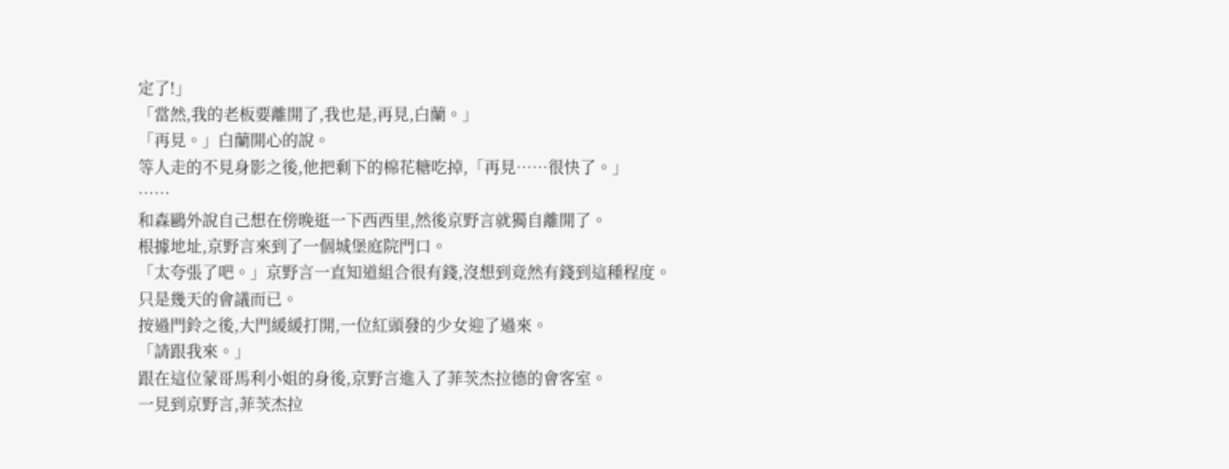定了!」
「當然,我的老板要離開了,我也是,再見,白蘭。」
「再見。」白蘭開心的說。
等人走的不見身影之後,他把剩下的棉花糖吃掉,「再見……很快了。」
……
和森鷗外說自己想在傍晚逛一下西西里,然後京野言就獨自離開了。
根據地址,京野言來到了一個城堡庭院門口。
「太夸張了吧。」京野言一直知道組合很有錢,沒想到竟然有錢到這種程度。
只是幾天的會議而已。
按過門鈴之後,大門緩緩打開,一位紅頭發的少女迎了過來。
「請跟我來。」
跟在這位蒙哥馬利小姐的身後,京野言進入了菲茨杰拉德的會客室。
一見到京野言,菲茨杰拉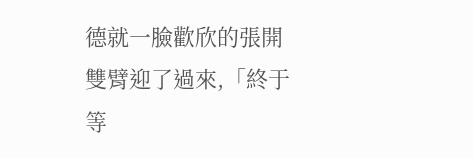德就一臉歡欣的張開雙臂迎了過來,「終于等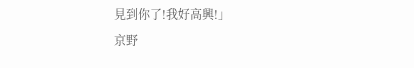見到你了!我好高興!」
京野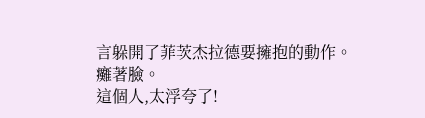言躲開了菲茨杰拉德要擁抱的動作。
癱著臉。
這個人,太浮夸了!